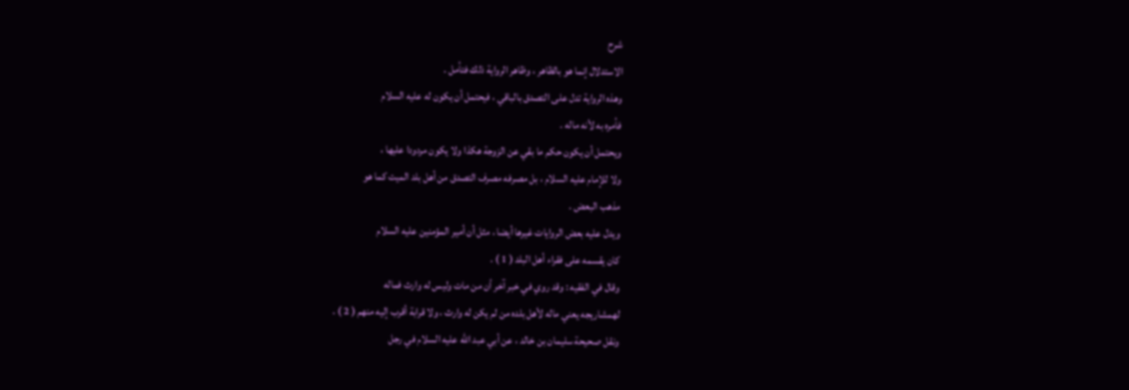شرح
الاستدلال إنما هو بالظاهر ، وظاهر الرواية ذلك فتأمل .
وهذه الرواية تدل على التصدق بالباقي ، فيحتمل أن يكون له عليه السلام
فأمره به لأنه ماله .
ويحتمل أن يكون حكم ما بقي عن الزوجة هكذا ولا يكون مردودا عليها ،
ولا للإمام عليه السلام ، بل مصرفه مصرف التصدق من أهل بلد الميت كما هو
مذهب البعض .
ويدل عليه بعض الروايات غيرها أيضا ، مثل أن أمير المؤمنين عليه السلام
كان يقسمه على فقراء أهل البلد ( 1 ) .
وقال في الفقيه : وقد روي في خبر آخر أن من مات وليس له وارث فماله
لهمشاريجه يعني ماله لأهل بلده من لم يكن له وارث ، ولا قرابة أقرب إليه منهم ( 2 ) .
ونقل صحيحة سليمان بن خالد ، عن أبي عبد الله عليه السلام في رجل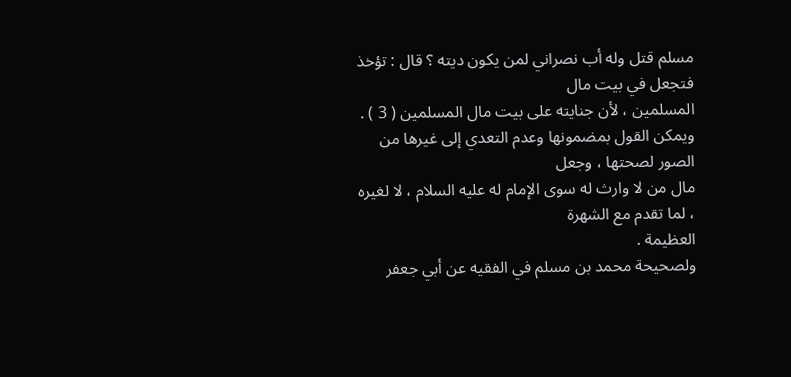مسلم قتل وله أب نصراني لمن يكون ديته ؟ قال : تؤخذ فتجعل في بيت مال
المسلمين ، لأن جنايته على بيت مال المسلمين ( 3 ) .
ويمكن القول بمضمونها وعدم التعدي إلى غيرها من الصور لصحتها ، وجعل
مال من لا وارث له سوى الإمام له عليه السلام ، لا لغيره ، لما تقدم مع الشهرة
العظيمة .
ولصحيحة محمد بن مسلم في الفقيه عن أبي جعفر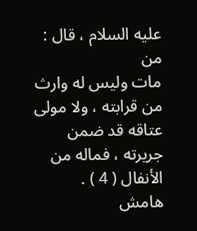عليه السلام ، قال : من
مات وليس له وارث من قرابته ، ولا مولى عتاقه قد ضمن جريرته ، فماله من الأنفال ( 4 ) .
هامش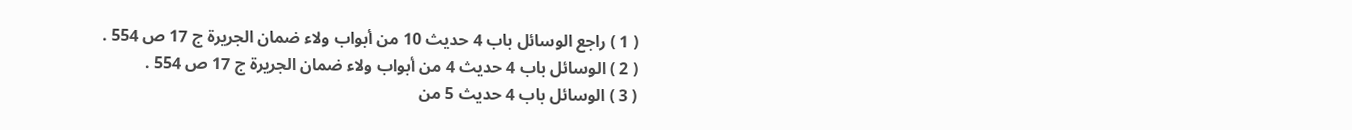( 1 ) راجع الوسائل باب 4 حديث 10 من أبواب ولاء ضمان الجريرة ج 17 ص 554 .
( 2 ) الوسائل باب 4 حديث 4 من أبواب ولاء ضمان الجريرة ج 17 ص 554 .
( 3 ) الوسائل باب 4 حديث 5 من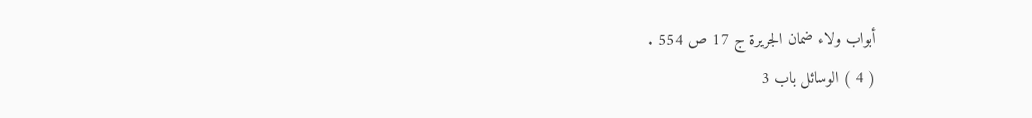أبواب ولاء ضمان الجريرة ج 17 ص 554 .
( 4 ) الوسائل باب 3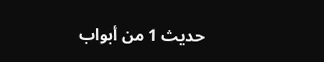حديث 1 من أبواب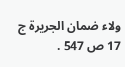ولاء ضمان الجريرة ج 17 ص 547 .